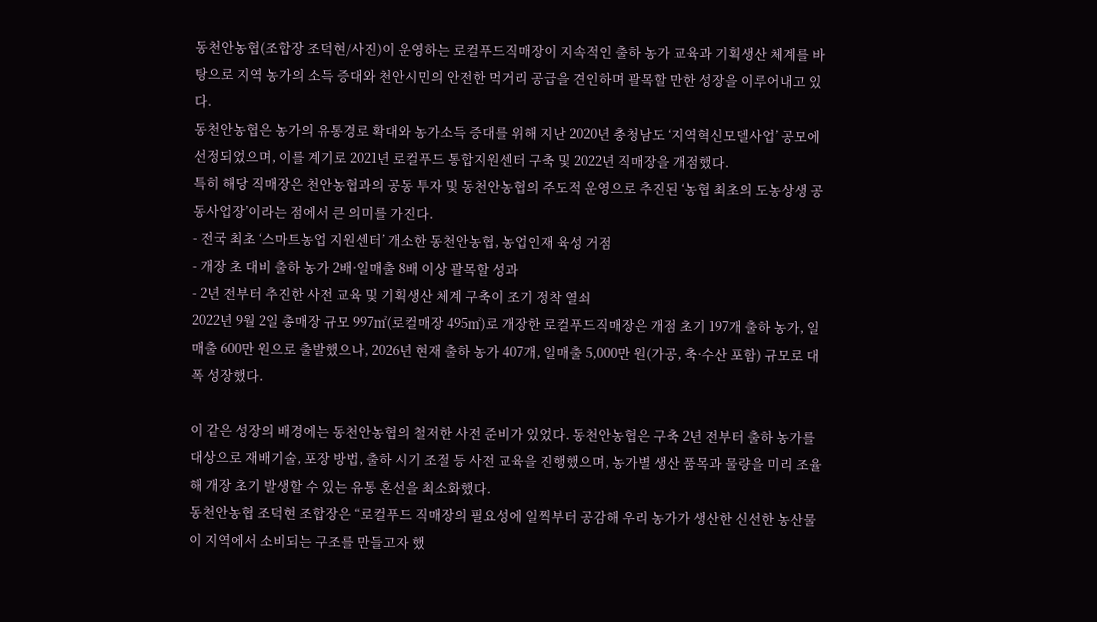동천안농협(조합장 조덕현/사진)이 운영하는 로컬푸드직매장이 지속적인 출하 농가 교육과 기획생산 체계를 바탕으로 지역 농가의 소득 증대와 천안시민의 안전한 먹거리 공급을 견인하며 괄목할 만한 성장을 이루어내고 있다.
동천안농협은 농가의 유통경로 확대와 농가소득 증대를 위해 지난 2020년 충청남도 ‘지역혁신모델사업’ 공모에 선정되었으며, 이를 계기로 2021년 로컬푸드 통합지원센터 구축 및 2022년 직매장을 개점했다.
특히 해당 직매장은 천안농협과의 공동 투자 및 동천안농협의 주도적 운영으로 추진된 ‘농협 최초의 도농상생 공동사업장’이라는 점에서 큰 의미를 가진다.
- 전국 최초 ‘스마트농업 지원센터’ 개소한 동천안농협, 농업인재 육성 거점
- 개장 초 대비 출하 농가 2배·일매출 8배 이상 괄목할 성과
- 2년 전부터 추진한 사전 교육 및 기획생산 체계 구축이 조기 정착 열쇠
2022년 9월 2일 총매장 규모 997㎡(로컬매장 495㎡)로 개장한 로컬푸드직매장은 개점 초기 197개 출하 농가, 일매출 600만 원으로 출발했으나, 2026년 현재 출하 농가 407개, 일매출 5,000만 원(가공, 축·수산 포함) 규모로 대폭 성장했다.

이 같은 성장의 배경에는 동천안농협의 철저한 사전 준비가 있었다. 동천안농협은 구축 2년 전부터 출하 농가를 대상으로 재배기술, 포장 방법, 출하 시기 조절 등 사전 교육을 진행했으며, 농가별 생산 품목과 물량을 미리 조율해 개장 초기 발생할 수 있는 유통 혼선을 최소화했다.
동천안농협 조덕현 조합장은 “로컬푸드 직매장의 필요성에 일찍부터 공감해 우리 농가가 생산한 신선한 농산물이 지역에서 소비되는 구조를 만들고자 했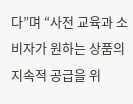다”며 “사전 교육과 소비자가 원하는 상품의 지속적 공급을 위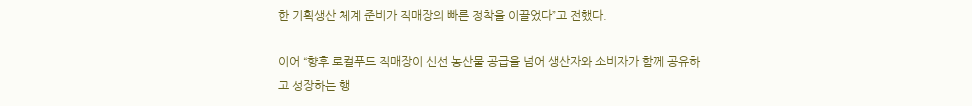한 기획생산 체계 준비가 직매장의 빠른 정착을 이끌었다”고 전했다.

이어 “향후 로컬푸드 직매장이 신선 농산물 공급을 넘어 생산자와 소비자가 함께 공유하고 성장하는 행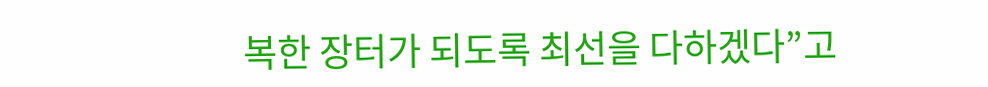복한 장터가 되도록 최선을 다하겠다”고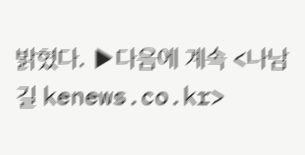밝혔다. ▶다음에 계속 <나남길 kenews.co.kr>